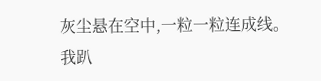灰尘悬在空中,一粒一粒连成线。
我趴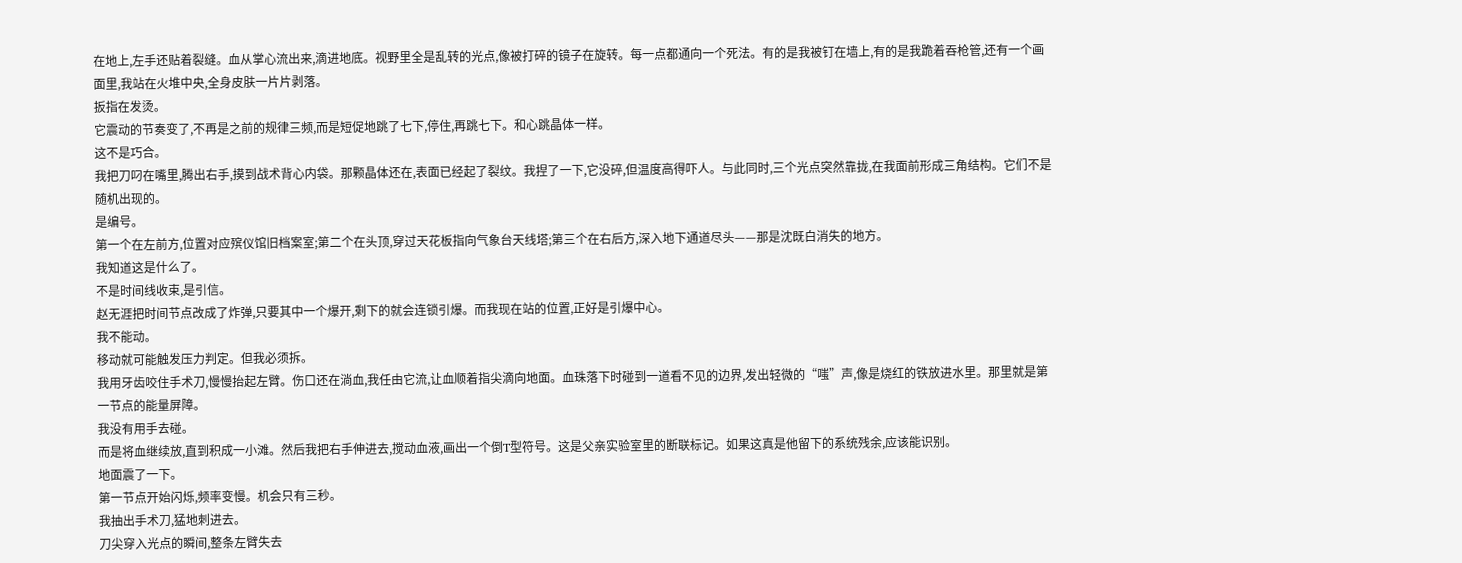在地上,左手还贴着裂缝。血从掌心流出来,滴进地底。视野里全是乱转的光点,像被打碎的镜子在旋转。每一点都通向一个死法。有的是我被钉在墙上,有的是我跪着吞枪管,还有一个画面里,我站在火堆中央,全身皮肤一片片剥落。
扳指在发烫。
它震动的节奏变了,不再是之前的规律三频,而是短促地跳了七下,停住,再跳七下。和心跳晶体一样。
这不是巧合。
我把刀叼在嘴里,腾出右手,摸到战术背心内袋。那颗晶体还在,表面已经起了裂纹。我捏了一下,它没碎,但温度高得吓人。与此同时,三个光点突然靠拢,在我面前形成三角结构。它们不是随机出现的。
是编号。
第一个在左前方,位置对应殡仪馆旧档案室;第二个在头顶,穿过天花板指向气象台天线塔;第三个在右后方,深入地下通道尽头——那是沈既白消失的地方。
我知道这是什么了。
不是时间线收束,是引信。
赵无涯把时间节点改成了炸弹,只要其中一个爆开,剩下的就会连锁引爆。而我现在站的位置,正好是引爆中心。
我不能动。
移动就可能触发压力判定。但我必须拆。
我用牙齿咬住手术刀,慢慢抬起左臂。伤口还在淌血,我任由它流,让血顺着指尖滴向地面。血珠落下时碰到一道看不见的边界,发出轻微的“嗤”声,像是烧红的铁放进水里。那里就是第一节点的能量屏障。
我没有用手去碰。
而是将血继续放,直到积成一小滩。然后我把右手伸进去,搅动血液,画出一个倒T型符号。这是父亲实验室里的断联标记。如果这真是他留下的系统残余,应该能识别。
地面震了一下。
第一节点开始闪烁,频率变慢。机会只有三秒。
我抽出手术刀,猛地刺进去。
刀尖穿入光点的瞬间,整条左臂失去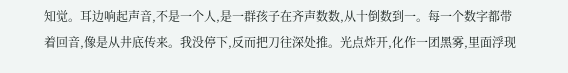知觉。耳边响起声音,不是一个人,是一群孩子在齐声数数,从十倒数到一。每一个数字都带着回音,像是从井底传来。我没停下,反而把刀往深处推。光点炸开,化作一团黑雾,里面浮现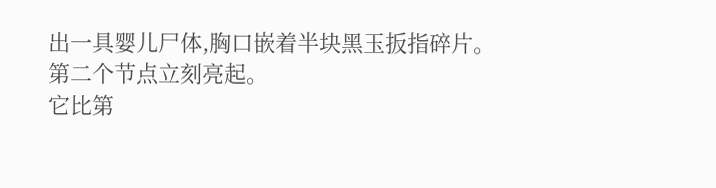出一具婴儿尸体,胸口嵌着半块黑玉扳指碎片。
第二个节点立刻亮起。
它比第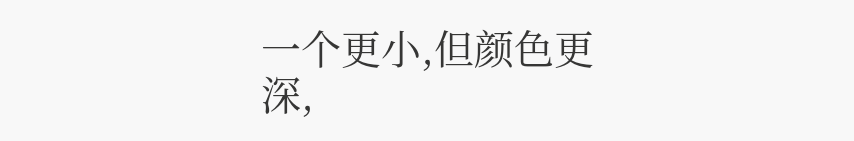一个更小,但颜色更深,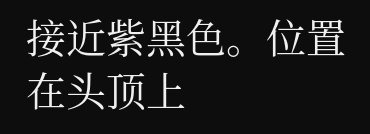接近紫黑色。位置在头顶上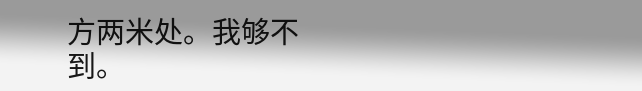方两米处。我够不到。